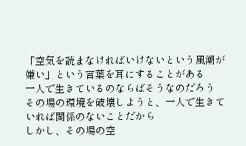「空気を読まなければいけないという風潮が嫌い」という言葉を耳にすることがある
一人で生きているのならばそうなのだろう
その場の環境を破壊しようと、一人で生きていれば関係のないことだから
しかし、その場の空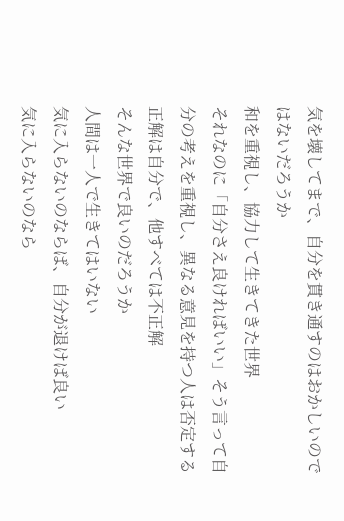気を壊してまで、自分を貫き通すのはおかしいのではないだろうか
和を重視し、協力して生きてきた世界
それなのに「自分さえ良ければいい」そう言って自分の考えを重視し、異なる意見を持つ人は否定する
正解は自分で、他すべては不正解
そんな世界で良いのだろうか
人間は一人で生きてはいない
気に入らないのならば、自分が退けば良い
気に入らないのなら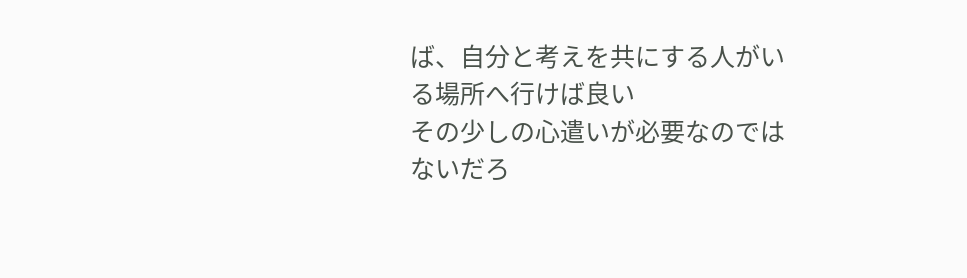ば、自分と考えを共にする人がいる場所へ行けば良い
その少しの心遣いが必要なのではないだろ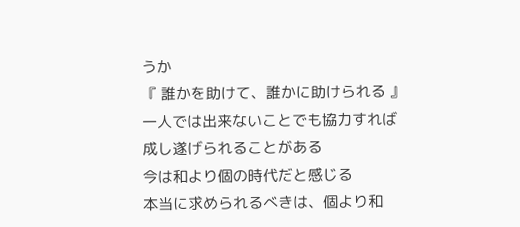うか
『 誰かを助けて、誰かに助けられる 』
一人では出来ないことでも協力すれば成し遂げられることがある
今は和より個の時代だと感じる
本当に求められるべきは、個より和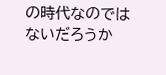の時代なのではないだろうか